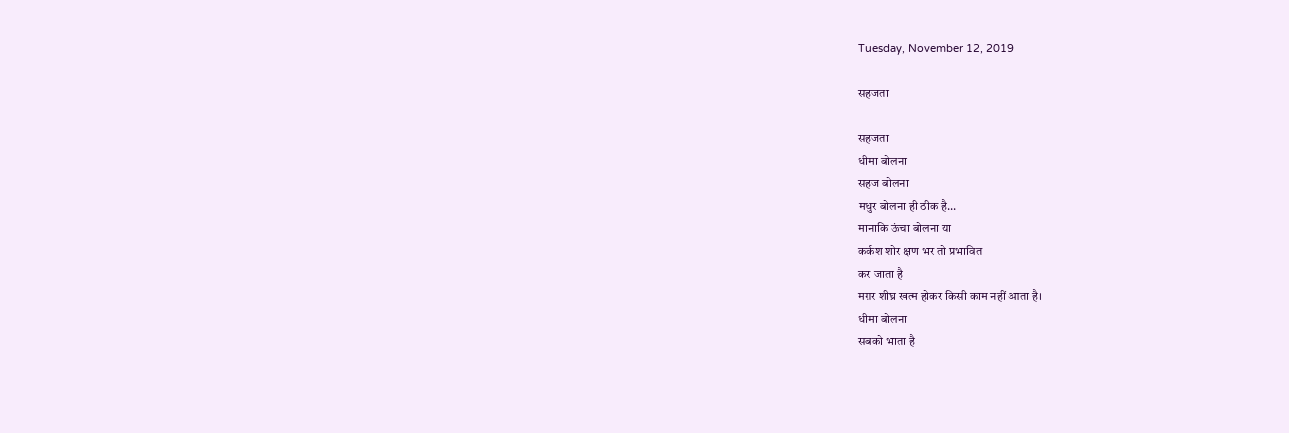Tuesday, November 12, 2019

सहजता

सहजता
धीमा बोलना
सहज बोलना
मधुर बोलना ही ठीक है...
मानाकि ऊंचा बोलना या
कर्कश शोर क्षण भर तो प्रभावित
कर जाता है
मग़र शीघ्र खत्म होकर किसी काम नहीं आता है।
धीमा बोलना
सबको भाता है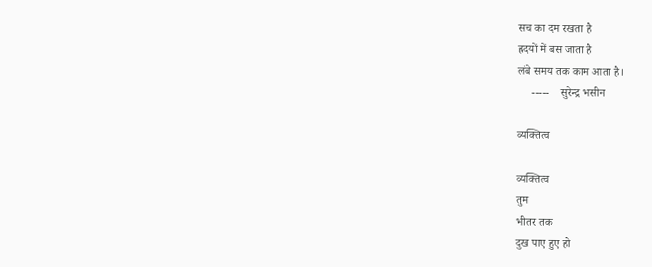सच का दम रखता है
ह्रदयों में बस जाता है
लंबे समय तक काम आता है।
     -----    सुरेन्द्र भसीन

व्यक्तित्व

व्यक्तित्व
तुम
भीतर तक
दुख पाए हुए हो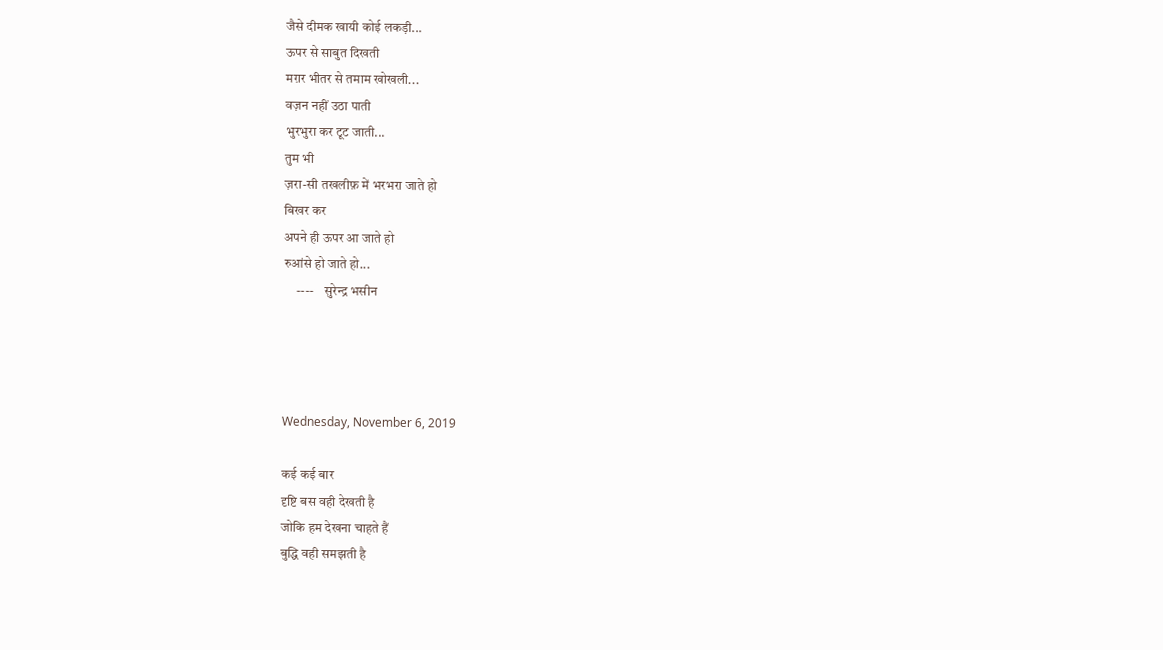जैसे दीमक खायी कोई लकड़ी...
ऊपर से साबुत दिखती
मग़र भीतर से तमाम खोखली...
वज़न नहीं उठा पाती
भुरभुरा कर टूट जाती...
तुम भी
ज़रा-सी तखलीफ़ में भरभरा जाते हो
बिखर कर
अपने ही ऊपर आ जाते हो
रुआंसे हो जाते हो...
     ----    सुरेन्द्र भसीन




Wednesday, November 6, 2019

कई कई बार
दृष्टि बस वही देखती है
जोकि हम देखना चाहते हैं
बुद्धि वही समझती है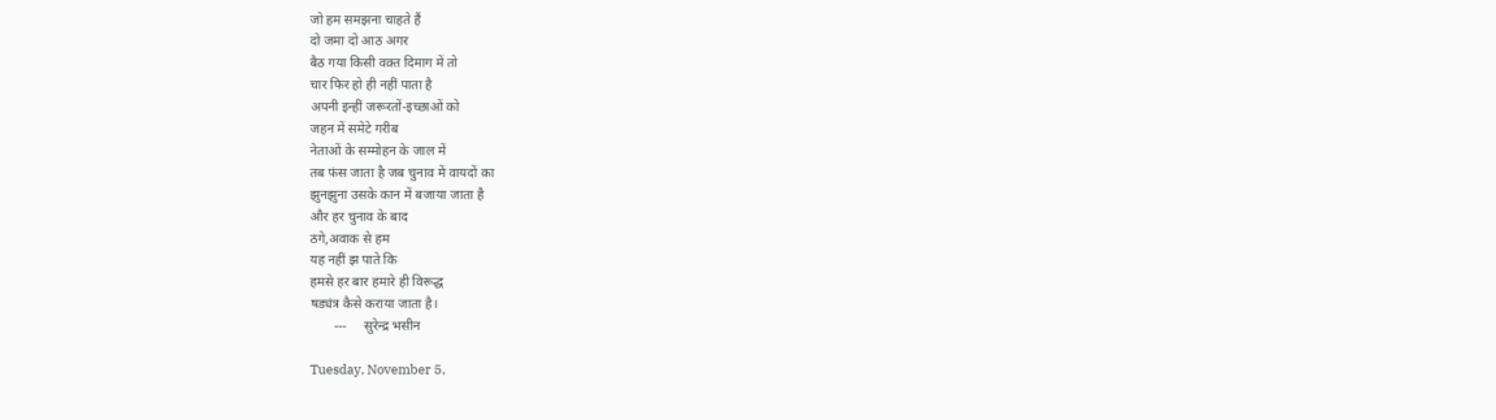जो हम समझना चाहते हैं
दो जमा दो आठ अगर
बैठ गया किसी वक़्त दिमाग में तो
चार फिर हो ही नहीं पाता है
अपनी इन्हीं जरूरतों-इच्छाओं को
जहन में समेटे गरीब
नेताओं के सम्मोहन के जाल में
तब फंस जाता है जब चुनाव में वायदों का
झुनझुना उसके कान में बजाया जाता है
और हर चुनाव के बाद
ठगे,अवाक से हम
यह नहीं झ पाते कि
हमसे हर बार हमारे ही विरूद्ध
षड्यंत्र कैसे कराया जाता है।
       ---     सुरेन्द्र भसीन

Tuesday, November 5,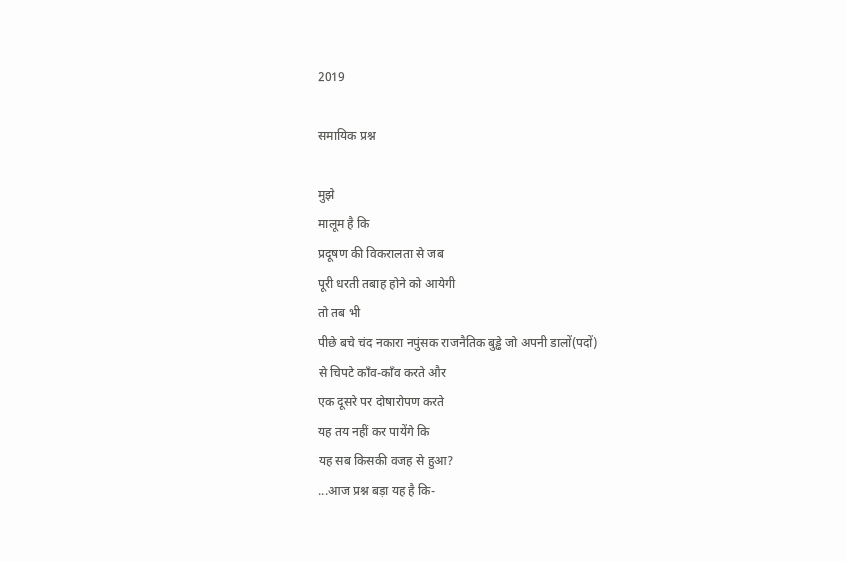2019

समायिक प्रश्न

मुझे
मालूम है कि
प्रदूषण की विकरालता से जब
पूरी धरती तबाह होने को आयेगी
तो तब भी
पीछे बचे चंद नकारा नपुंसक राजनैतिक बुड्ढे जो अपनी डालों(पदों)
से चिपटे काँव-काँव करते और
एक दूसरे पर दोषारोपण करते
यह तय नहीं कर पायेंगे कि
यह सब किसकी वजह से हुआ?
...आज प्रश्न बड़ा यह है कि-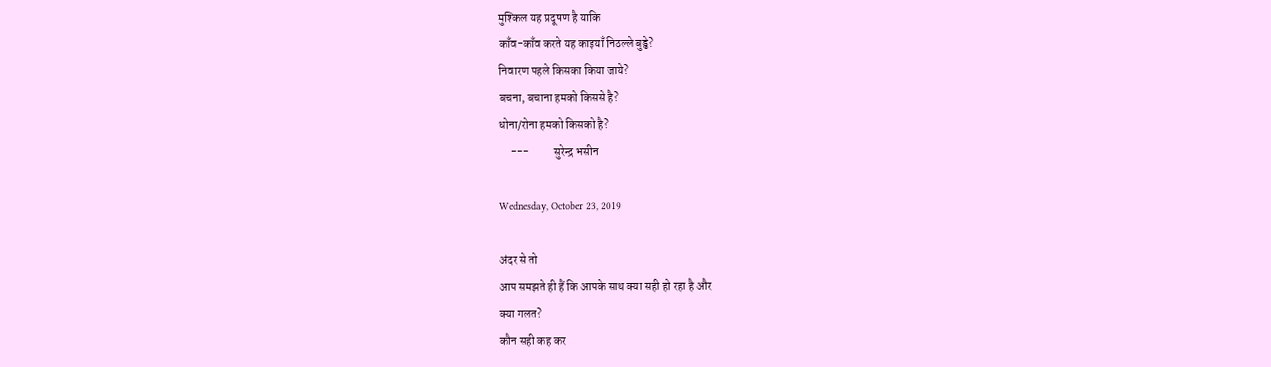मुश्किल यह प्रदूषण है याकि
काँव-काँव करते यह काइयाँ निठल्ले बुड्ढे?
निवारण पहले किसका किया जाये?
बचना, बचाना हमको किससे है?
धोना/रोना हमको किसको है?
     ---           सुरेन्द्र भसीन

Wednesday, October 23, 2019

अंदर से तो
आप समझते ही हैं कि आपके साथ क्या सही हो रहा है और
क्या गलत?
कौन सही कह कर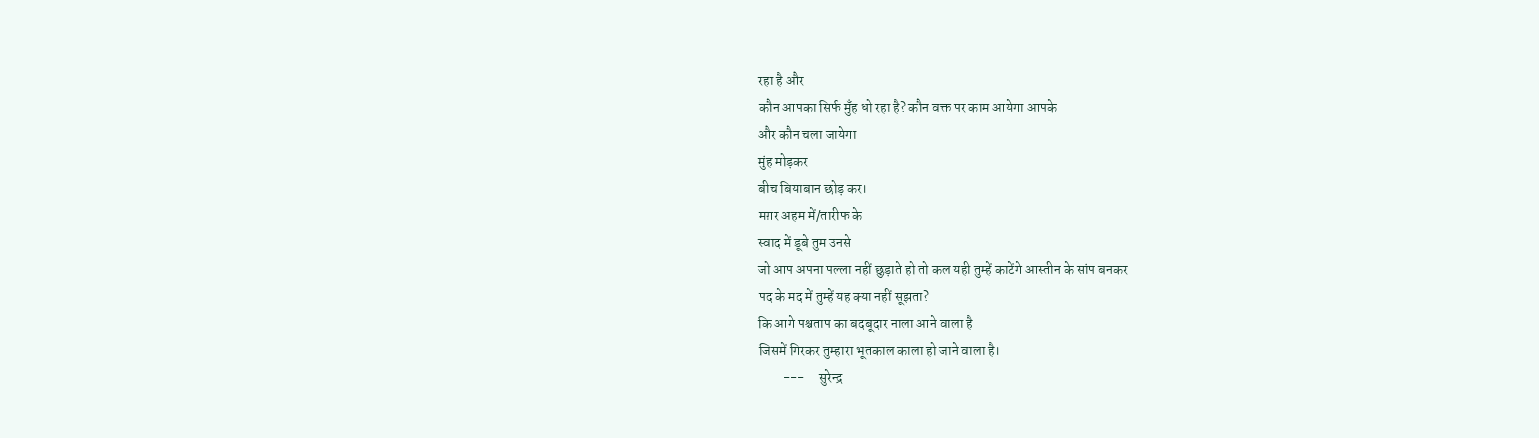रहा है और
कौन आपका सिर्फ मुँह धो रहा है? कौन वक्त पर काम आयेगा आपके
और कौन चला जायेगा
मुंह मोड़कर
बीच बियाबान छोड़ कर।
मग़र अहम में/तारीफ के
स्वाद में डूबे तुम उनसे
जो आप अपना पल्ला नहीं छुड़ाते हो तो कल यही तुम्हें काटेंगे आस्तीन के सांप बनकर
पद के मद में तुम्हें यह क्या नहीं सूझता?
कि आगे पश्चताप का बदबूदार नाला आने वाला है
जिसमें गिरकर तुम्हारा भूतकाल काला हो जाने वाला है।
         ---     सुरेन्द्र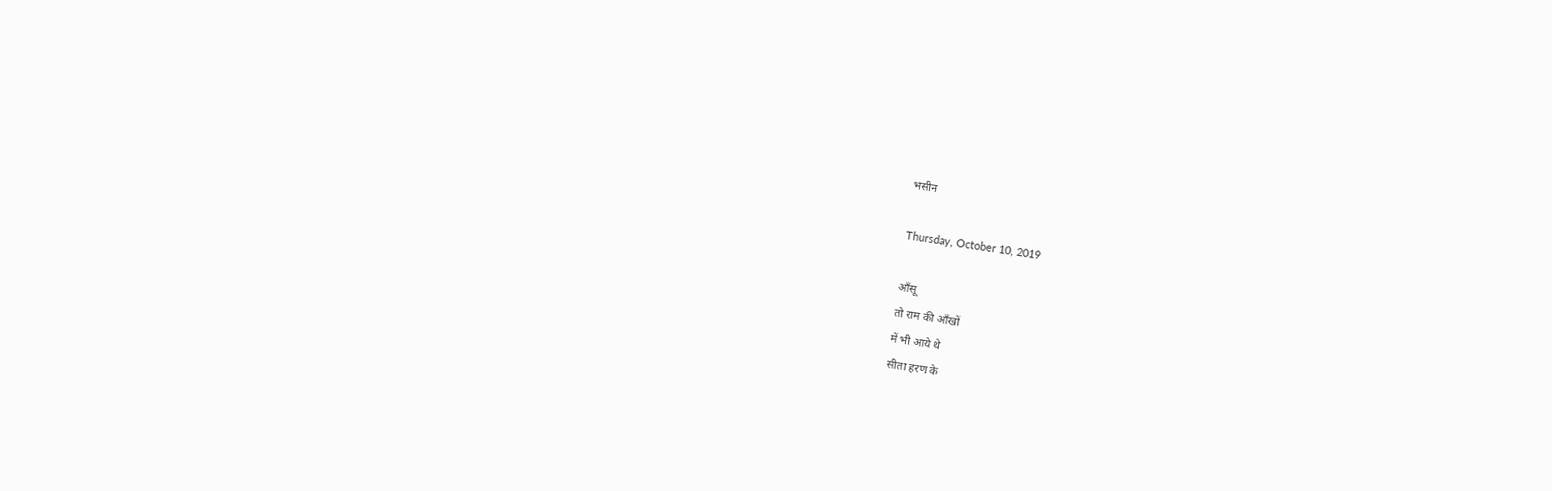भसीन

Thursday, October 10, 2019

आँसू
तो राम की आँखों
में भी आये थे
सीता हरण के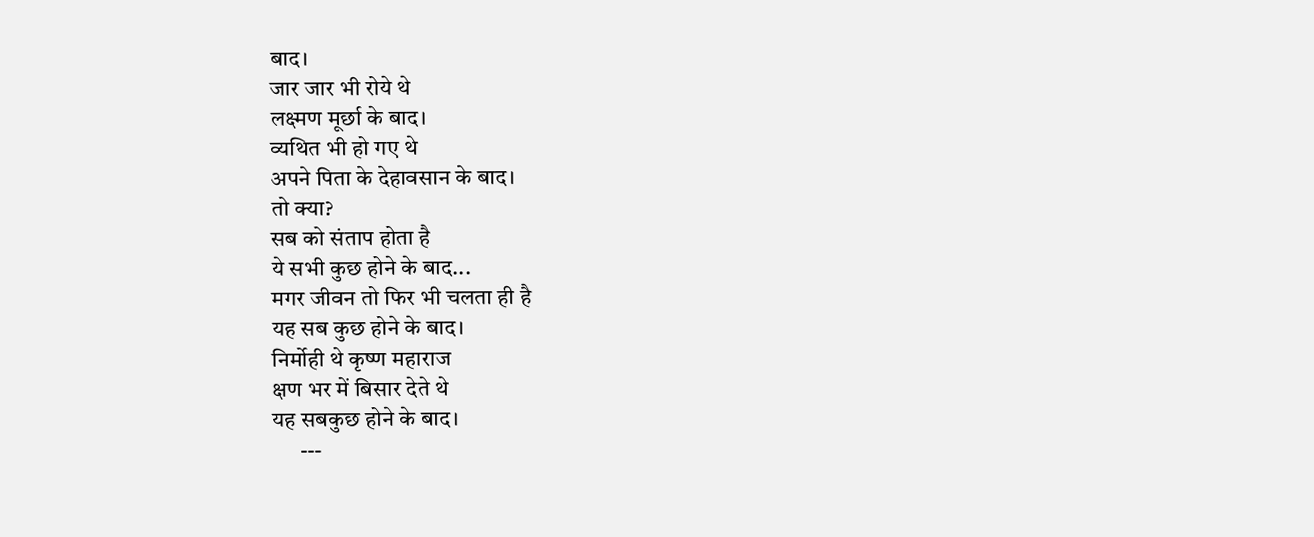बाद।
जार जार भी रोये थे
लक्ष्मण मूर्छा के बाद।
व्यथित भी हो गए थे
अपने पिता के देहावसान के बाद।
तो क्या?
सब को संताप होता है
ये सभी कुछ होने के बाद...
मगर जीवन तो फिर भी चलता ही है
यह सब कुछ होने के बाद।
निर्मोही थे कृष्ण महाराज
क्षण भर में बिसार देते थे
यह सबकुछ होने के बाद।
      ---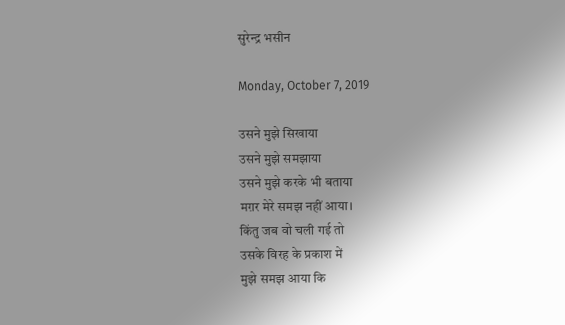सुरेन्द्र भसीन

Monday, October 7, 2019

उसने मुझे सिखाया
उसने मुझे समझाया
उसने मुझे करके भी बताया
मग़र मेरे समझ नहीं आया।
किंतु जब वो चली गई तो
उसके विरह के प्रकाश में
मुझे समझ आया कि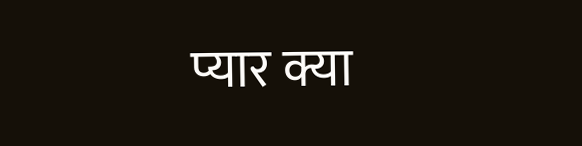प्यार क्या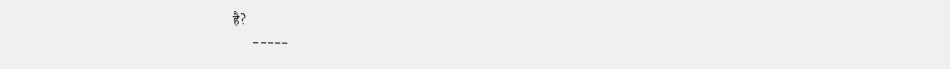है?
       -----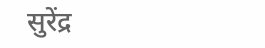सुरेंद्र